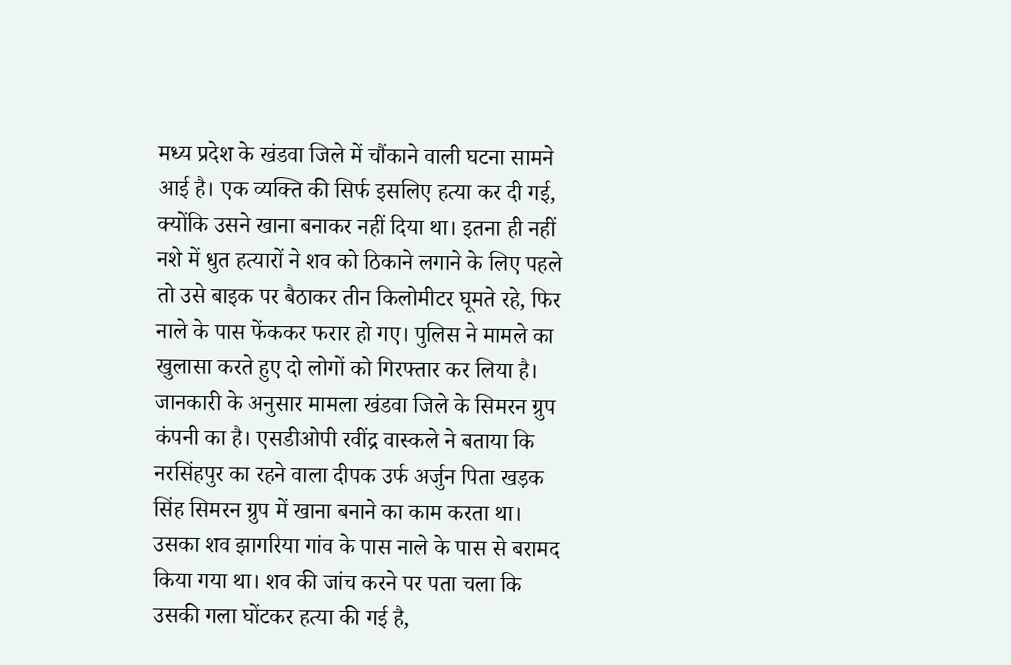मध्य प्रदेश के खंडवा जिले में चौंकाने वाली घटना सामने आई है। एक व्यक्ति की सिर्फ इसलिए हत्या कर दी गई, क्योंकि उसने खाना बनाकर नहीं दिया था। इतना ही नहीं नशे में धुत हत्यारों ने शव को ठिकाने लगाने के लिए पहले तो उसे बाइक पर बैठाकर तीन किलोमीटर घूमते रहे, फिर नाले के पास फेंककर फरार हो गए। पुलिस ने मामले का खुलासा करते हुए दो लोगों को गिरफ्तार कर लिया है।
जानकारी के अनुसार मामला खंडवा जिले के सिमरन ग्रुप कंपनी का है। एसडीओपी रवींद्र वास्कले ने बताया कि नरसिंहपुर का रहने वाला दीपक उर्फ अर्जुन पिता खड़क सिंह सिमरन ग्रुप में खाना बनाने का काम करता था। उसका शव झागरिया गांव के पास नाले के पास से बरामद किया गया था। शव की जांच करने पर पता चला कि उसकी गला घोंटकर हत्या की गई है,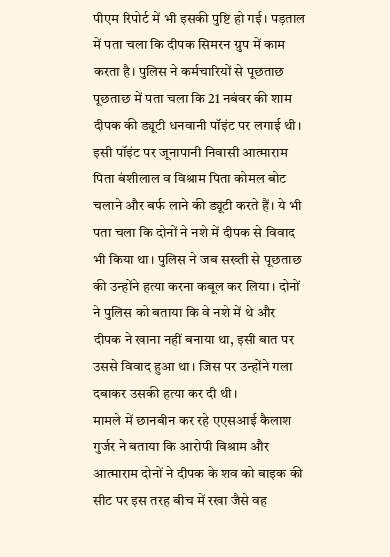पीएम रिपोर्ट में भी इसकी पुष्टि हो गई। पड़ताल में पता चला कि दीपक सिमरन ग्रुप में काम करता है। पुलिस ने कर्मचारियों से पूछताछ
पूछताछ में पता चला कि 21 नबंवर की शाम दीपक की ड्यूटी धनवानी पॉइंट पर लगाई थी। इसी पॉइंट पर जूनापानी निवासी आत्माराम पिता बंशीलाल व विश्राम पिता कोमल बोट चलाने और बर्फ लाने की ड्यूटी करते हैं। ये भी पता चला कि दोनों ने नशे में दीपक से विवाद भी किया था। पुलिस ने जब सख्ती से पूछताछ की उन्होंने हत्या करना कबूल कर लिया। दोनों ने पुलिस को बताया कि वे नशे में थे और दीपक ने खाना नहीं बनाया था, इसी बात पर उससे विवाद हुआ था। जिस पर उन्होंने गला दबाकर उसकी हत्या कर दी थी।
मामले में छानबीन कर रहे एएसआई कैलाश गुर्जर ने बताया कि आरोपी विश्राम और आत्माराम दोनों ने दीपक के शव को बाइक की सीट पर इस तरह बीच में रखा जैसे वह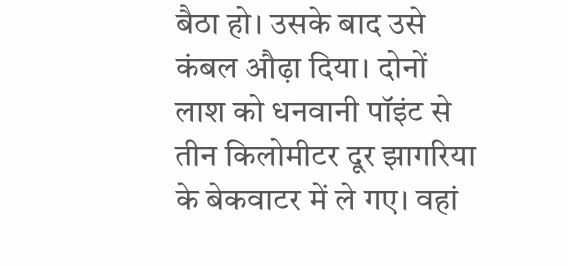बैठा हो। उसके बाद उसे कंबल औढ़ा दिया। दोनों लाश को धनवानी पॉइंट से तीन किलोमीटर दूर झागरिया के बेकवाटर में ले गए। वहां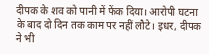दीपक के शव को पानी में फेंक दिया। आरोपी घटना के बाद दो दिन तक काम पर नहीं लौटे। इधर, दीपक ने भी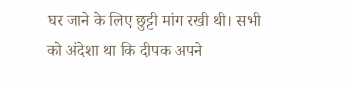घर जाने के लिए छुट्टी मांग रखी थी। सभी को अंदेशा था कि दीपक अपने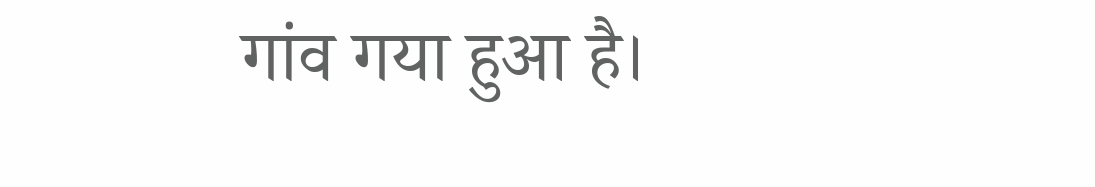गांव गया हुआ है।